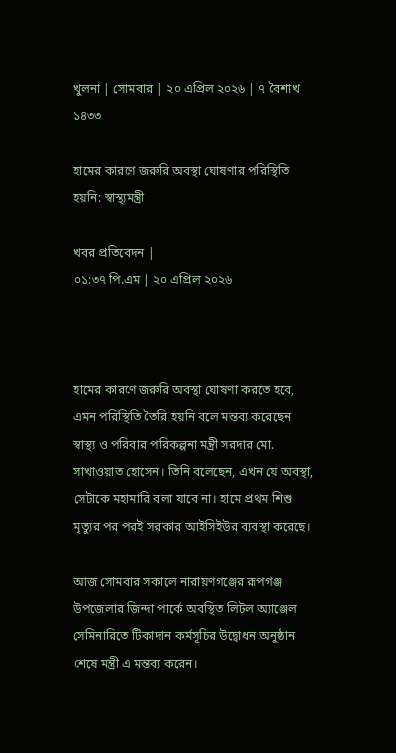খুলনা | সোমবার | ২০ এপ্রিল ২০২৬ | ৭ বৈশাখ ১৪৩৩

হামের কারণে জরুরি অবস্থা ঘোষণার পরিস্থিতি হয়নি: স্বাস্থ্যমন্ত্রী

খবর প্রতিবেদন |
০১:৩৭ পি.এম | ২০ এপ্রিল ২০২৬



হামের কারণে জরুরি অবস্থা ঘোষণা করতে হবে, এমন পরিস্থিতি তৈরি হয়নি বলে মন্তব্য করেছেন স্বাস্থ্য ও পরিবার পরিকল্পনা মন্ত্রী সরদার মো. সাখাওয়াত হোসেন। তিনি বলেছেন, এখন যে অবস্থা, সেটাকে মহামারি বলা যাবে না। হামে প্রথম শিশু মৃত্যুর পর পরই সরকার আইসিইউর ব্যবস্থা করেছে।

আজ সোমবার সকালে নারায়ণগঞ্জের রূপগঞ্জ উপজেলার জিন্দা পার্কে অবস্থিত লিটল অ্যাঞ্জেল সেমিনারিতে টিকাদান কর্মসূচির উদ্বোধন অনুষ্ঠান শেষে মন্ত্রী এ মন্তব্য করেন।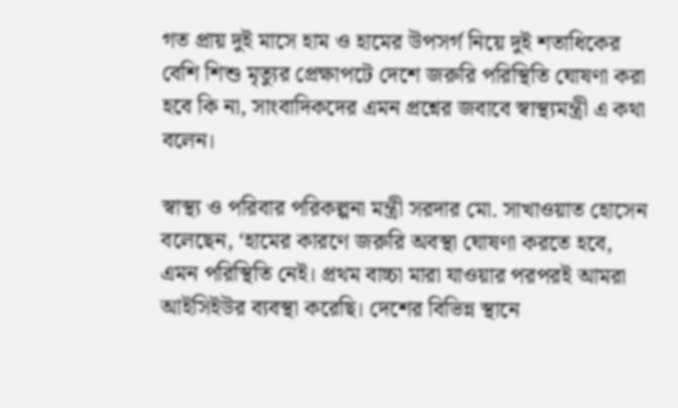গত প্রায় দুই মাসে হাম ও হামের উপসর্গ নিয়ে দুই শতাধিকের বেশি শিশু মৃত্যুর প্রেক্ষাপটে দেশে জরুরি পরিস্থিতি ঘোষণা করা হবে কি না, সাংবাদিকদের এমন প্রশ্নের জবাবে স্বাস্থ্যমন্ত্রী এ কথা বলেন।

স্বাস্থ্য ও পরিবার পরিকল্পনা মন্ত্রী সরদার মো. সাখাওয়াত হোসেন বলেছেন, ‘হামের কারণে জরুরি অবস্থা ঘোষণা করতে হবে, এমন পরিস্থিতি নেই। প্রথম বাচ্চা মারা যাওয়ার পরপরই আমরা আইসিইউর ব্যবস্থা করেছি। দেশের বিভিন্ন স্থানে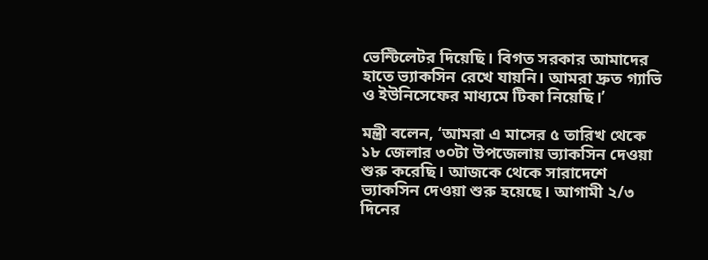ভেন্টিলেটর দিয়েছি। বিগত সরকার আমাদের হাতে ভ্যাকসিন রেখে যায়নি। আমরা দ্রুত গ্যাভি ও ইউনিসেফের মাধ্যমে টিকা নিয়েছি।’

মন্ত্রী বলেন, ‘আমরা এ মাসের ৫ তারিখ থেকে ১৮ জেলার ৩০টা উপজেলায় ভ্যাকসিন দেওয়া শুরু করেছি। আজকে থেকে সারাদেশে ভ্যাকসিন দেওয়া শুরু হয়েছে। আগামী ২/৩ দিনের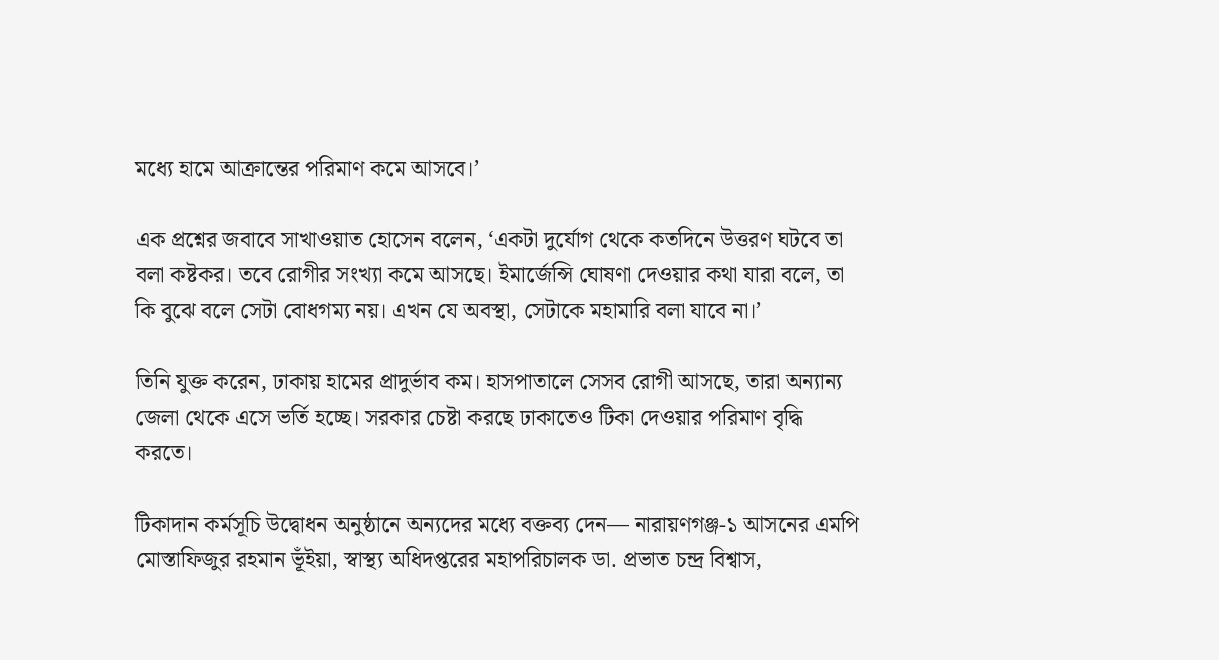মধ্যে হামে আক্রান্তের পরিমাণ কমে আসবে।’

এক প্রশ্নের জবাবে সাখাওয়াত হোসেন বলেন, ‘একটা দুর্যোগ থেকে কতদিনে উত্তরণ ঘটবে তা বলা কষ্টকর। তবে রোগীর সংখ্যা কমে আসছে। ইমার্জেন্সি ঘোষণা দেওয়ার কথা যারা বলে, তা কি বুঝে বলে সেটা বোধগম্য নয়। এখন যে অবস্থা, সেটাকে মহামারি বলা যাবে না।’

তিনি যুক্ত করেন, ঢাকায় হামের প্রাদুর্ভাব কম। হাসপাতালে সেসব রোগী আসছে, তারা অন্যান্য জেলা থেকে এসে ভর্তি হচ্ছে। সরকার চেষ্টা করছে ঢাকাতেও টিকা দেওয়ার পরিমাণ বৃদ্ধি করতে।

টিকাদান কর্মসূচি উদ্বোধন অনুষ্ঠানে অন্যদের মধ্যে বক্তব্য দেন— নারায়ণগঞ্জ-১ আসনের এমপি মোস্তাফিজুর রহমান ভূঁইয়া, স্বাস্থ্য অধিদপ্তরের মহাপরিচালক ডা. প্রভাত চন্দ্র বিশ্বাস,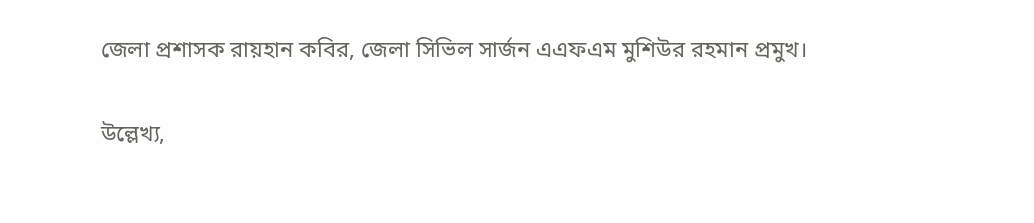জেলা প্রশাসক রায়হান কবির, জেলা সিভিল সার্জন এএফএম মুশিউর রহমান প্রমুখ।

উল্লেখ্য,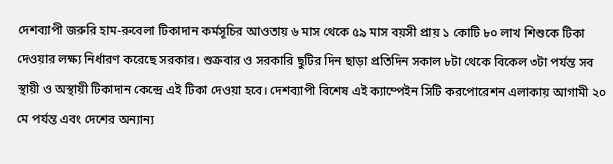দেশব্যাপী জরুরি হাম-রুবেলা টিকাদান কর্মসূচির আওতায় ৬ মাস থেকে ৫৯ মাস বয়সী প্রায় ১ কোটি ৮০ লাখ শিশুকে টিকা দেওয়ার লক্ষ্য নির্ধারণ করেছে সরকার। শুক্রবার ও সরকারি ছুটির দিন ছাড়া প্রতিদিন সকাল ৮টা থেকে বিকেল ৩টা পর্যন্ত সব স্থায়ী ও অস্থায়ী টিকাদান কেন্দ্রে এই টিকা দেওয়া হবে। দেশব্যাপী বিশেষ এই ক্যাম্পেইন সিটি করপোরেশন এলাকায় আগামী ২০ মে পর্যন্ত এবং দেশের অন্যান্য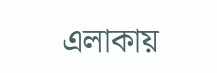এলাকায়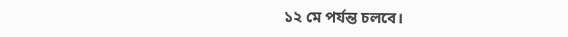১২ মে পর্যন্ত চলবে।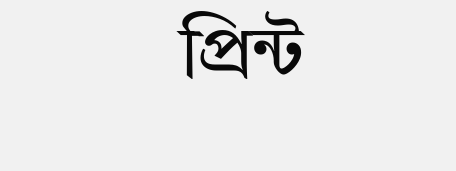প্রিন্ট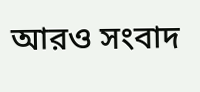আরও সংবাদ